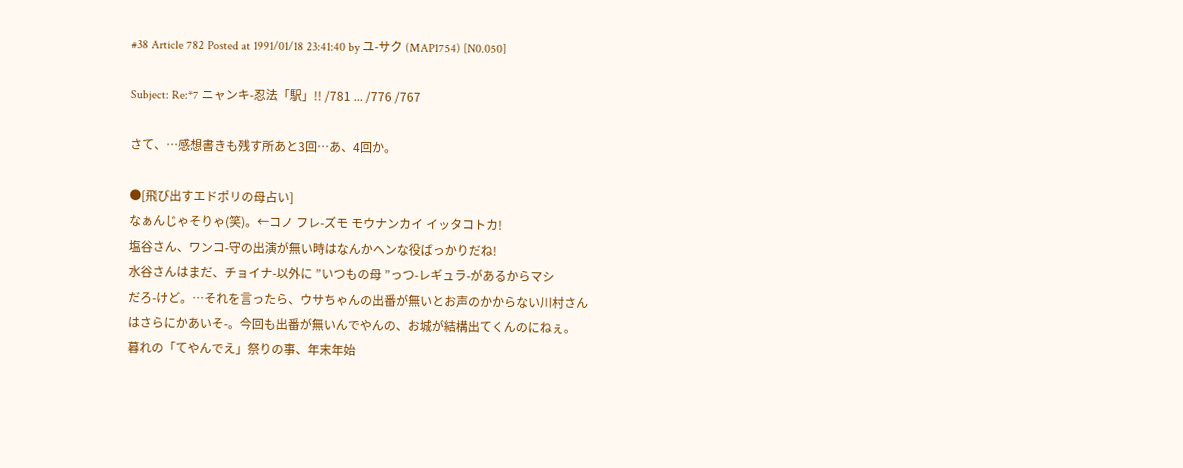#38 Article 782 Posted at 1991/01/18 23:41:40 by ユ-サク (MAP1754) [N0.050]

Subject: Re:*7 ニャンキ-忍法「駅」!! /781 ... /776 /767

さて、…感想書きも残す所あと3回…あ、4回か。

●[飛び出すエドポリの母占い]
なぁんじゃそりゃ(笑)。←コノ フレ-ズモ モウナンカイ イッタコトカ!
塩谷さん、ワンコ-守の出演が無い時はなんかヘンな役ばっかりだね!
水谷さんはまだ、チョイナ-以外に ”いつもの母 ”っつ-レギュラ-があるからマシ
だろ-けど。…それを言ったら、ウサちゃんの出番が無いとお声のかからない川村さん
はさらにかあいそ-。今回も出番が無いんでやんの、お城が結構出てくんのにねぇ。
暮れの「てやんでえ」祭りの事、年末年始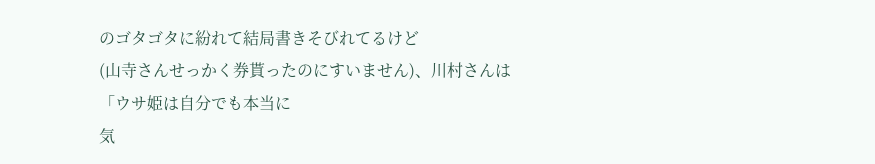のゴタゴタに紛れて結局書きそびれてるけど
(山寺さんせっかく券貰ったのにすいません)、川村さんは「ウサ姫は自分でも本当に
気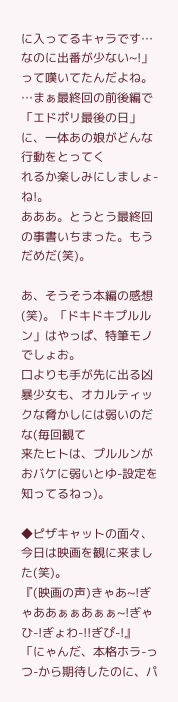に入ってるキャラです…なのに出番が少ない~!」って嘆いてたんだよね。
…まぁ最終回の前後編で「エドポリ最後の日」に、一体あの娘がどんな行動をとってく
れるか楽しみにしましょ-ね!。
あああ。とうとう最終回の事書いちまった。もうだめだ(笑)。

あ、そうそう本編の感想(笑)。「ドキドキプルルン」はやっぱ、特筆モノでしょお。
口よりも手が先に出る凶暴少女も、オカルティックな脅かしには弱いのだな(毎回観て
来たヒトは、プルルンがおバケに弱いとゆ-設定を知ってるねっ)。

◆ピザキャットの面々、今日は映画を観に来ました(笑)。
『(映画の声)きゃあ~!ぎゃああぁぁあぁぁ~!ぎゃひ-!ぎょわ-!!ぎぴ-!』
「にゃんだ、本格ホラ-っつ-から期待したのに、パ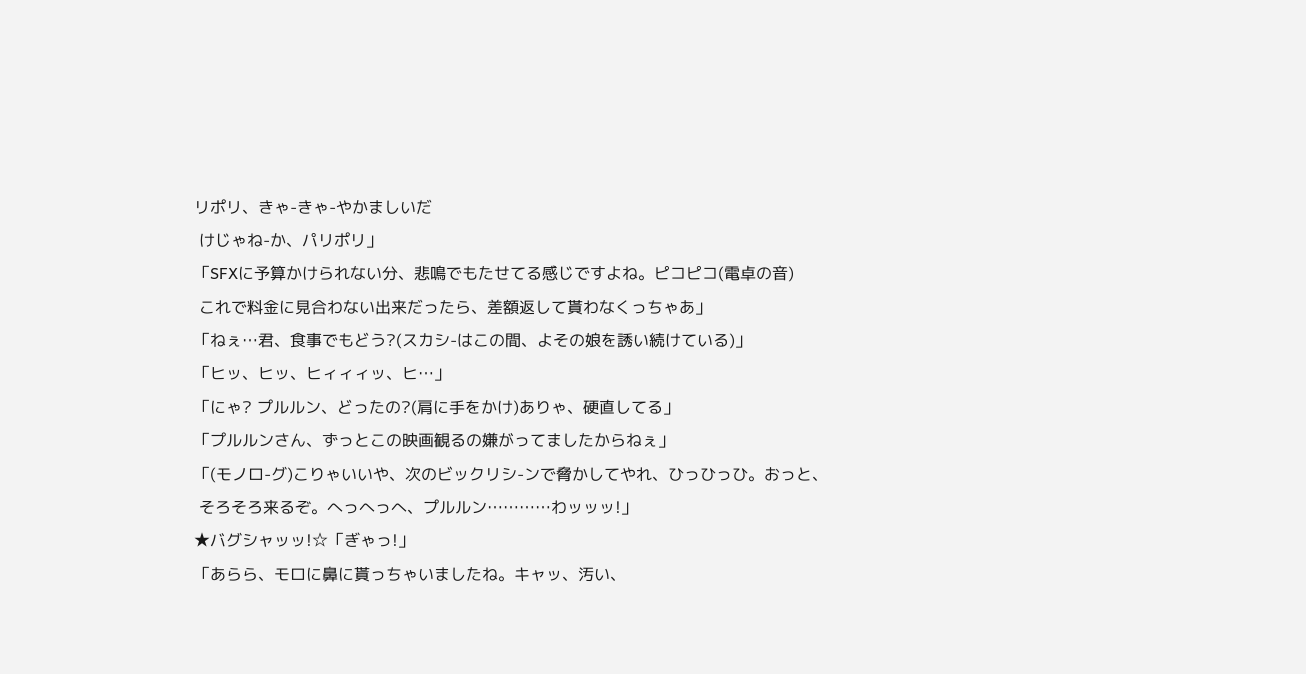リポリ、きゃ-きゃ-やかましいだ
 けじゃね-か、パリポリ」
「SFXに予算かけられない分、悲鳴でもたせてる感じですよね。ピコピコ(電卓の音)
 これで料金に見合わない出来だったら、差額返して貰わなくっちゃあ」
「ねぇ…君、食事でもどう?(スカシ-はこの間、よその娘を誘い続けている)」
「ヒッ、ヒッ、ヒィィィッ、ヒ…」
「にゃ? プルルン、どったの?(肩に手をかけ)ありゃ、硬直してる」
「プルルンさん、ずっとこの映画観るの嫌がってましたからねぇ」
「(モノロ-グ)こりゃいいや、次のビックリシ-ンで脅かしてやれ、ひっひっひ。おっと、
 そろそろ来るぞ。へっへっへ、プルルン…………わッッッ!」
★バグシャッッ!☆「ぎゃっ!」
「あらら、モロに鼻に貰っちゃいましたね。キャッ、汚い、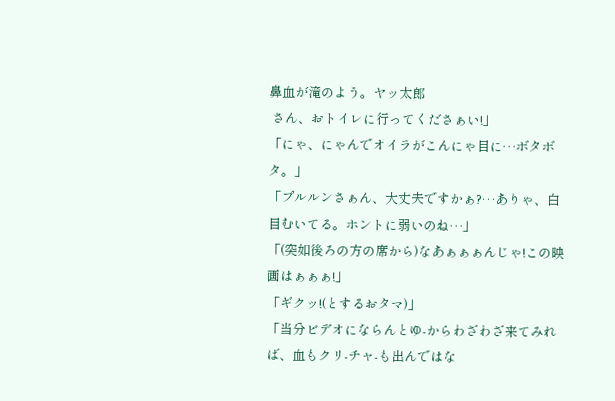鼻血が滝のよう。ヤッ太郎
 さん、おトイレに行ってくださぁい!」
「にゃ、にゃんでオイラがこんにゃ目に…ボタボタ。」
「プルルンさぁん、大丈夫ですかぁ?…ありゃ、白目むいてる。ホントに弱いのね…」
「(突如後ろの方の席から)なあぁぁぁんじゃ!この映画はぁぁぁ!」
「ギクッ!(とするおタマ)」
「当分ビデオにならんとゆ-からわざわざ来てみれば、血もクリ-チャ-も出んではな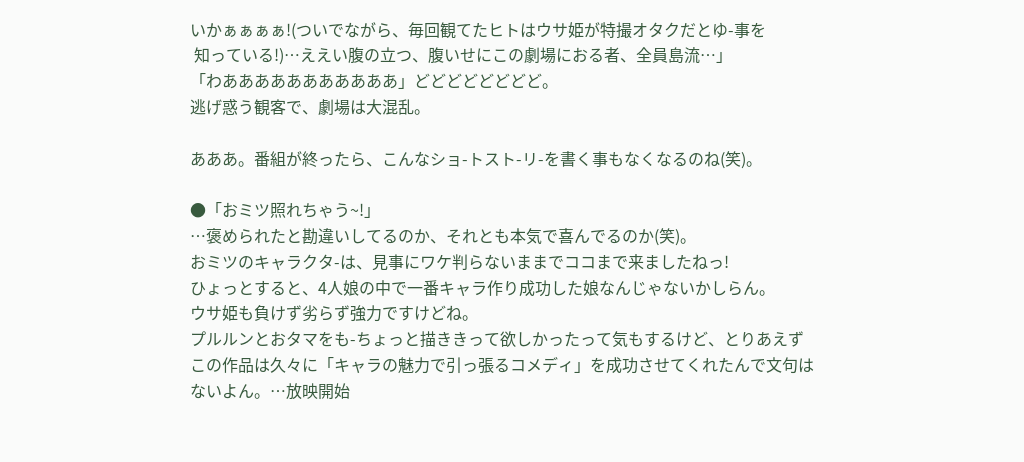いかぁぁぁぁ!(ついでながら、毎回観てたヒトはウサ姫が特撮オタクだとゆ-事を
 知っている!)…ええい腹の立つ、腹いせにこの劇場におる者、全員島流…」
「わあああああああああああ」どどどどどどどど。
逃げ惑う観客で、劇場は大混乱。

あああ。番組が終ったら、こんなショ-トスト-リ-を書く事もなくなるのね(笑)。

●「おミツ照れちゃう~!」
…褒められたと勘違いしてるのか、それとも本気で喜んでるのか(笑)。
おミツのキャラクタ-は、見事にワケ判らないままでココまで来ましたねっ!
ひょっとすると、4人娘の中で一番キャラ作り成功した娘なんじゃないかしらん。
ウサ姫も負けず劣らず強力ですけどね。
プルルンとおタマをも-ちょっと描ききって欲しかったって気もするけど、とりあえず
この作品は久々に「キャラの魅力で引っ張るコメディ」を成功させてくれたんで文句は
ないよん。…放映開始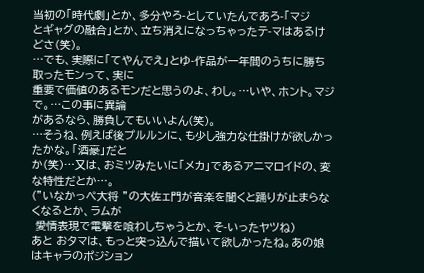当初の「時代劇」とか、多分やろ-としていたんであろ-「マジ
とギャグの融合」とか、立ち消えになっちゃったテ-マはあるけどさ(笑)。
…でも、実際に「てやんでえ」とゆ-作品が一年間のうちに勝ち取ったモンって、実に
重要で価値のあるモンだと思うのよ、わし。…いや、ホント。マジで。…この事に異論
があるなら、勝負してもいいよん(笑)。
…そうね、例えば後プルルンに、も少し強力な仕掛けが欲しかったかな。「酒豪」だと
か(笑)…又は、おミツみたいに「メカ」であるアニマロイドの、変な特性だとか…。
(”いなかっぺ大将 ”の大佐ェ門が音楽を聞くと踊りが止まらなくなるとか、ラムが
 愛情表現で電撃を喰わしちゃうとか、そ-いったヤツね)
あと おタマは、もっと突っ込んで描いて欲しかったね。あの娘はキャラのポジション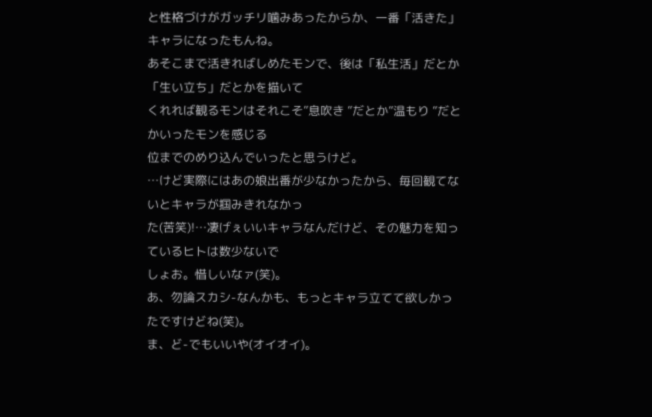と性格づけがガッチリ噛みあったからか、一番「活きた」キャラになったもんね。
あそこまで活きればしめたモンで、後は「私生活」だとか「生い立ち」だとかを描いて
くれれば観るモンはそれこそ”息吹き ”だとか”温もり ”だとかいったモンを感じる
位までのめり込んでいったと思うけど。
…けど実際にはあの娘出番が少なかったから、毎回観てないとキャラが掴みきれなかっ
た(苦笑)!…凄げぇいいキャラなんだけど、その魅力を知っているヒトは数少ないで
しょお。惜しいなァ(笑)。
あ、勿論スカシ-なんかも、もっとキャラ立てて欲しかったですけどね(笑)。
ま、ど-でもいいや(オイオイ)。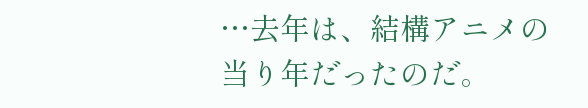…去年は、結構アニメの当り年だったのだ。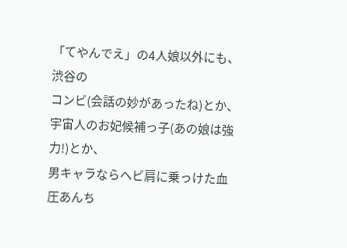「てやんでえ」の4人娘以外にも、渋谷の
コンビ(会話の妙があったね)とか、宇宙人のお妃候補っ子(あの娘は強力!)とか、
男キャラならヘビ肩に乗っけた血圧あんち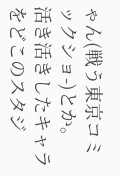ゃん(戦う東京コミックショ-)とか。
活き活きしたキャラをどこのスタジ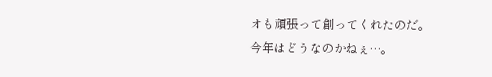オも頑張って創ってくれたのだ。
今年はどうなのかねぇ…。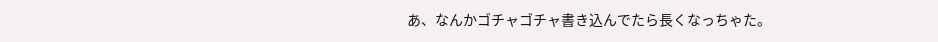あ、なんかゴチャゴチャ書き込んでたら長くなっちゃた。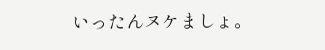いったんヌケましょ。